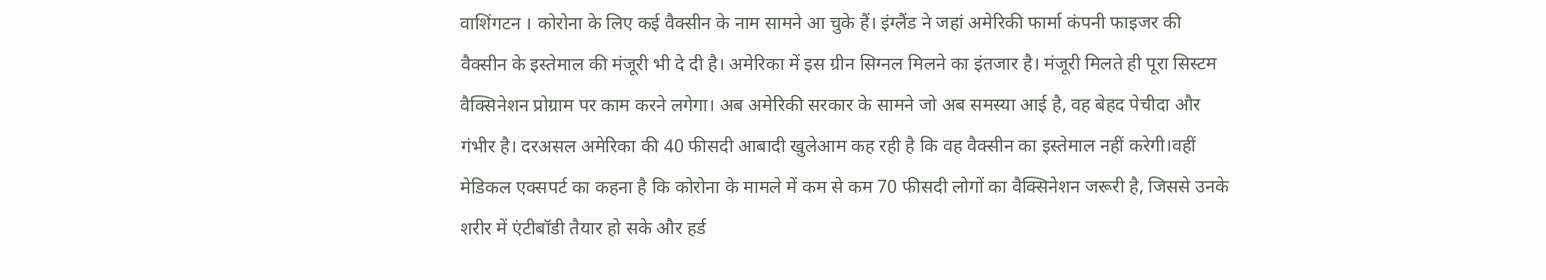वाशिंगटन । कोरोना के लिए कई वैक्सीन के नाम सामने आ चुके हैं। इंग्लैंड ने जहां अमेरिकी फार्मा कंपनी फाइजर की वैक्सीन के इस्तेमाल की मंजूरी भी दे दी है। अमेरिका में इस ग्रीन सिग्नल मिलने का इंतजार है। मंजूरी मिलते ही पूरा सिस्टम वैक्सिनेशन प्रोग्राम पर काम करने लगेगा। अब अमेरिकी सरकार के सामने जो अब समस्या आई है, वह बेहद पेचीदा और गंभीर है। दरअसल अमेरिका की 40 फीसदी आबादी खुलेआम कह रही है कि वह वैक्सीन का इस्तेमाल नहीं करेगी।वहीं मेडिकल एक्सपर्ट का कहना है कि कोरोना के मामले में कम से कम 70 फीसदी लोगों का वैक्सिनेशन जरूरी है, जिससे उनके शरीर में एंटीबॉडी तैयार हो सके और हर्ड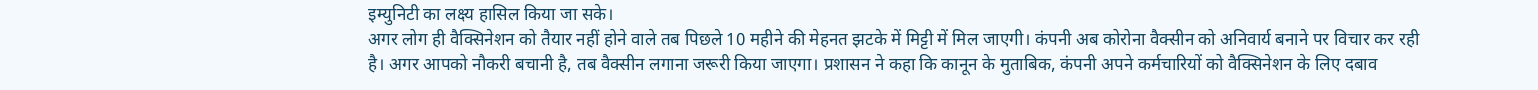इम्युनिटी का लक्ष्य हासिल किया जा सके।
अगर लोग ही वैक्सिनेशन को तैयार नहीं होने वाले तब पिछले 10 महीने की मेहनत झटके में मिट्टी में मिल जाएगी। कंपनी अब कोरोना वैक्सीन को अनिवार्य बनाने पर विचार कर रही है। अगर आपको नौकरी बचानी है, तब वैक्सीन लगाना जरूरी किया जाएगा। प्रशासन ने कहा कि कानून के मुताबिक, कंपनी अपने कर्मचारियों को वैक्सिनेशन के लिए दबाव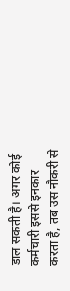डाल सकती है। अगर कोई कर्मचारी इससे इनकार करता है, तब उस नौकरी से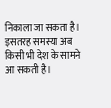निकाला जा सकता है। इसतरह समस्या अब किसी भी देश के सामने आ सकती है।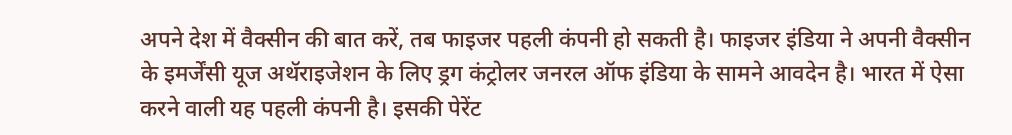अपने देश में वैक्सीन की बात करें, तब फाइजर पहली कंपनी हो सकती है। फाइजर इंडिया ने अपनी वैक्सीन के इमर्जेंसी यूज अथॅराइजेशन के लिए ड्रग कंट्रोलर जनरल ऑफ इंडिया के सामने आवदेन है। भारत में ऐसा करने वाली यह पहली कंपनी है। इसकी पेरेंट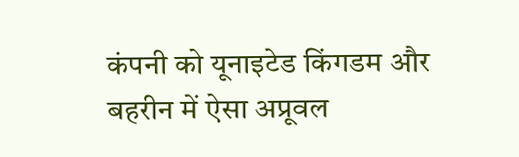कंपनी को यूनाइटेड किंगडम और बहरीन में ऐसा अप्रूवल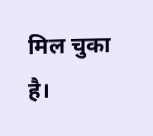मिल चुका है।